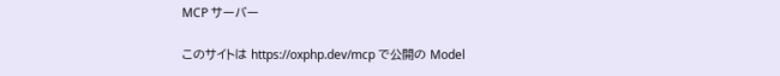MCP サーバー

このサイトは https://oxphp.dev/mcp で公開の Model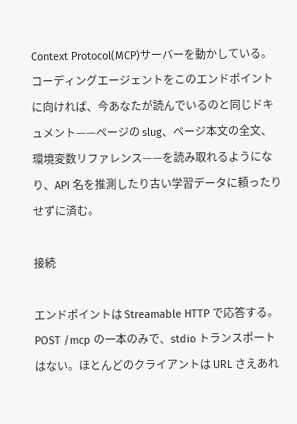Context Protocol(MCP)サーバーを動かしている。コーディングエージェントをこのエンドポイントに向ければ、今あなたが読んでいるのと同じドキュメント——ページの slug、ページ本文の全文、環境変数リファレンス——を読み取れるようになり、API 名を推測したり古い学習データに頼ったりせずに済む。

接続

エンドポイントは Streamable HTTP で応答する。POST /mcp の一本のみで、stdio トランスポートはない。ほとんどのクライアントは URL さえあれ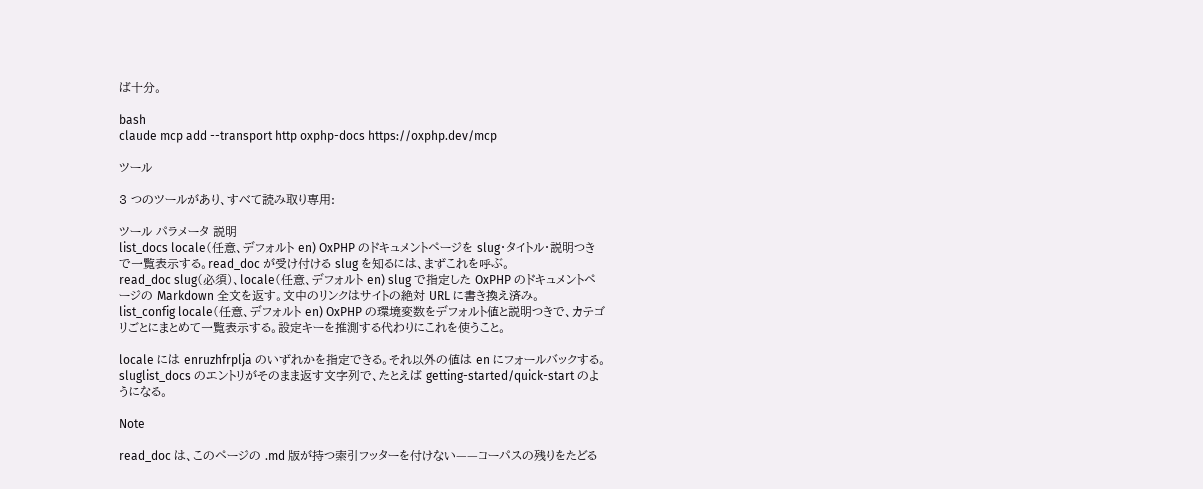ば十分。

bash
claude mcp add --transport http oxphp-docs https://oxphp.dev/mcp

ツール

3 つのツールがあり、すべて読み取り専用:

ツール パラメータ 説明
list_docs locale(任意、デフォルト en) OxPHP のドキュメントページを slug・タイトル・説明つきで一覧表示する。read_doc が受け付ける slug を知るには、まずこれを呼ぶ。
read_doc slug(必須)、locale(任意、デフォルト en) slug で指定した OxPHP のドキュメントページの Markdown 全文を返す。文中のリンクはサイトの絶対 URL に書き換え済み。
list_config locale(任意、デフォルト en) OxPHP の環境変数をデフォルト値と説明つきで、カテゴリごとにまとめて一覧表示する。設定キーを推測する代わりにこれを使うこと。

locale には enruzhfrplja のいずれかを指定できる。それ以外の値は en にフォールバックする。sluglist_docs のエントリがそのまま返す文字列で、たとえば getting-started/quick-start のようになる。

Note

read_doc は、このページの .md 版が持つ索引フッターを付けない——コーパスの残りをたどる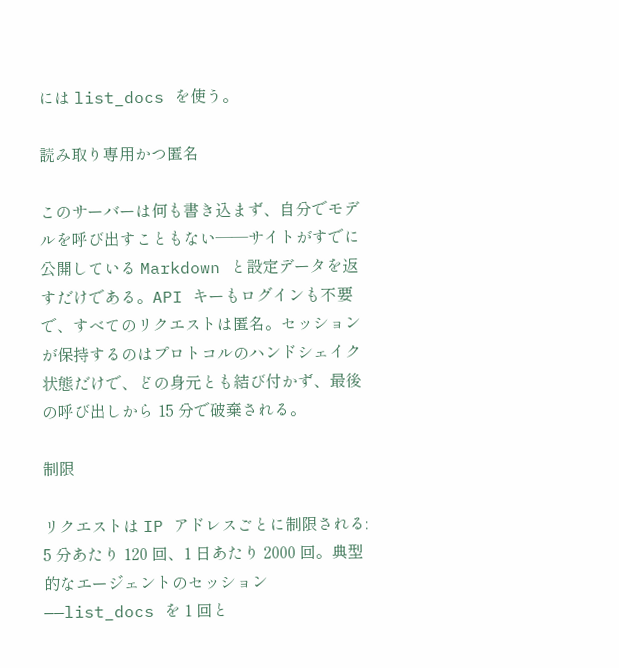には list_docs を使う。

読み取り専用かつ匿名

このサーバーは何も書き込まず、自分でモデルを呼び出すこともない——サイトがすでに公開している Markdown と設定データを返すだけである。API キーもログインも不要で、すべてのリクエストは匿名。セッションが保持するのはプロトコルのハンドシェイク状態だけで、どの身元とも結び付かず、最後の呼び出しから 15 分で破棄される。

制限

リクエストは IP アドレスごとに制限される: 5 分あたり 120 回、1 日あたり 2000 回。典型的なエージェントのセッション——list_docs を 1 回と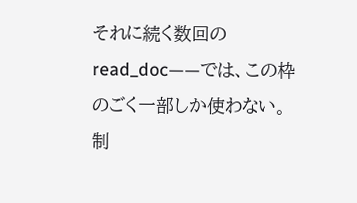それに続く数回の read_doc——では、この枠のごく一部しか使わない。制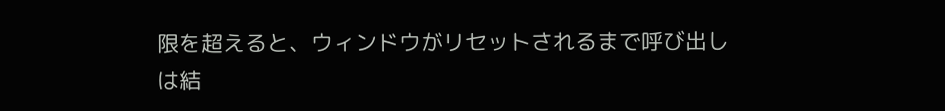限を超えると、ウィンドウがリセットされるまで呼び出しは結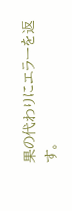果の代わりにエラーを返す。